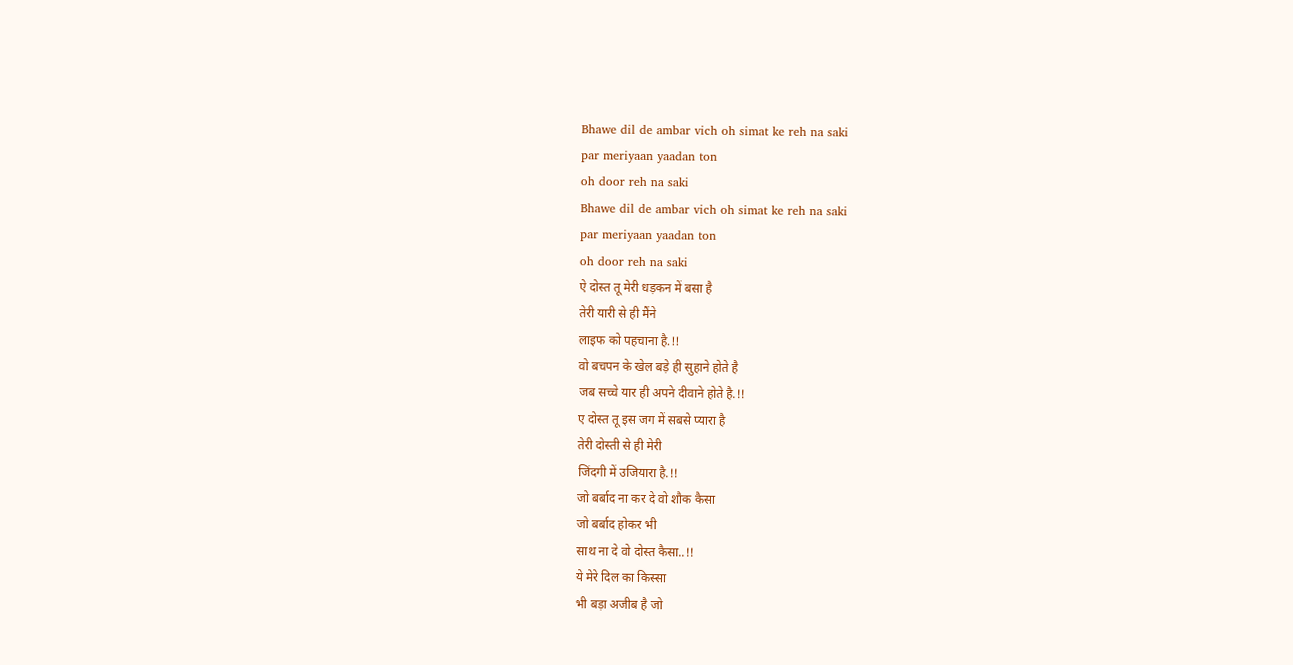Bhawe dil de ambar vich oh simat ke reh na saki
par meriyaan yaadan ton
oh door reh na saki
Bhawe dil de ambar vich oh simat ke reh na saki
par meriyaan yaadan ton
oh door reh na saki
ऐ दोस्त तू मेरी धड़कन में बसा है
तेरी यारी से ही मैंने
लाइफ को पहचाना है.!!
वो बचपन के खेल बड़े ही सुहाने होते है
जब सच्चे यार ही अपने दीवाने होते है.!!
ए दोस्त तू इस जग में सबसे प्यारा है
तेरी दोस्ती से ही मेरी
जिंदगी में उजियारा है.!!
जो बर्बाद ना कर दे वो शौक कैसा
जो बर्बाद होकर भी
साथ ना दे वो दोस्त कैसा..!!
ये मेरे दिल का किस्सा
भी बड़ा अजीब है जो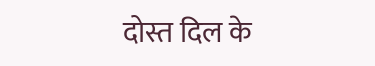दोस्त दिल के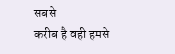सबसे
करीब है वही हमसे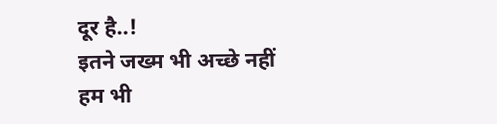दूर है..!
इतने जख्म भी अच्छे नहीं
हम भी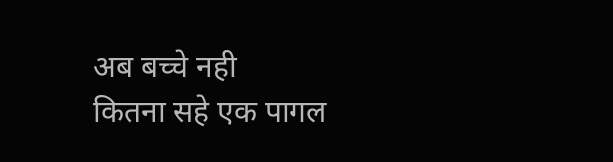अब बच्चे नही
कितना सहे एक पागल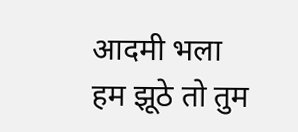आदमी भला
हम झूठे तो तुम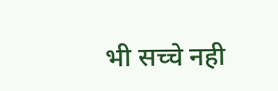भी सच्चे नही